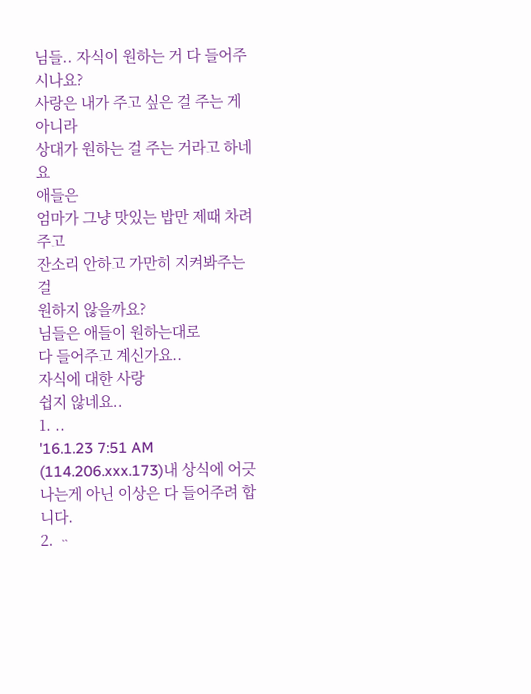님들.. 자식이 원하는 거 다 들어주시나요?
사랑은 내가 주고 싶은 걸 주는 게 아니라
상대가 원하는 걸 주는 거라고 하네요
애들은
엄마가 그냥 맛있는 밥만 제때 차려주고
잔소리 안하고 가만히 지켜봐주는 걸
원하지 않을까요?
님들은 애들이 원하는대로
다 들어주고 계신가요..
자식에 대한 사랑
쉽지 않네요..
1. ..
'16.1.23 7:51 AM (114.206.xxx.173)내 상식에 어긋나는게 아닌 이상은 다 들어주려 합니다.
2. ᆢ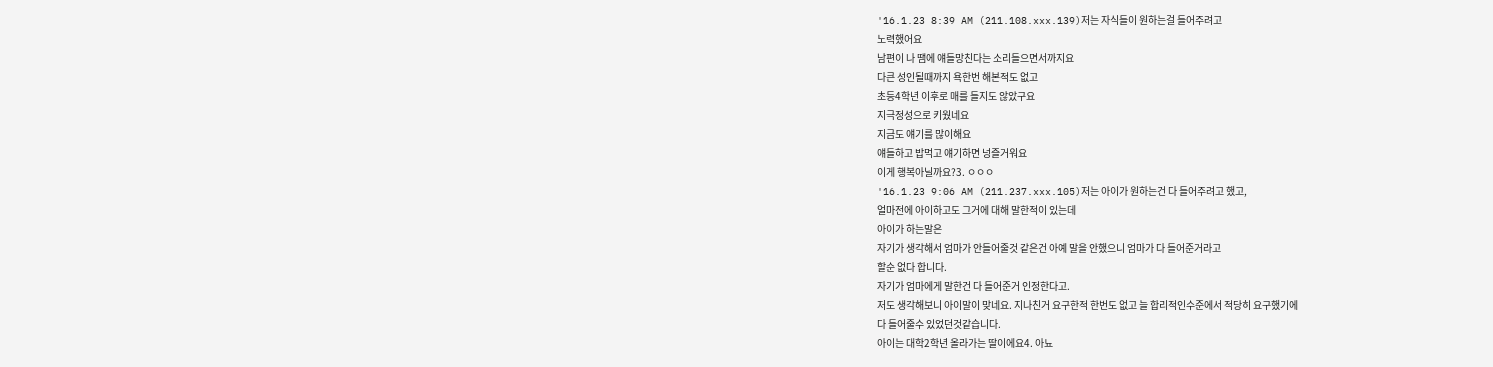'16.1.23 8:39 AM (211.108.xxx.139)저는 자식들이 원하는걸 들어주려고
노력했어요
남편이 나 땜에 얘들망친다는 소리들으면서까지요
다큰 성인될때까지 욕한번 해본적도 없고
초등4학년 이후로 매를 들지도 않았구요
지극정성으로 키웠네요
지금도 얘기를 많이해요
얘들하고 밥먹고 얘기하면 넝즐거워요
이게 행복아닐까요?3. ㅇㅇㅇ
'16.1.23 9:06 AM (211.237.xxx.105)저는 아이가 원하는건 다 들어주려고 했고,
얼마전에 아이하고도 그거에 대해 말한적이 있는데
아이가 하는말은
자기가 생각해서 엄마가 안들어줄것 같은건 아예 말을 안했으니 엄마가 다 들어준거라고
할순 없다 합니다.
자기가 엄마에게 말한건 다 들어준거 인정한다고.
저도 생각해보니 아이말이 맞네요. 지나친거 요구한적 한번도 없고 늘 합리적인수준에서 적당히 요구했기에
다 들어줄수 있었던것같습니다.
아이는 대학2학년 올라가는 딸이에요4. 아뇨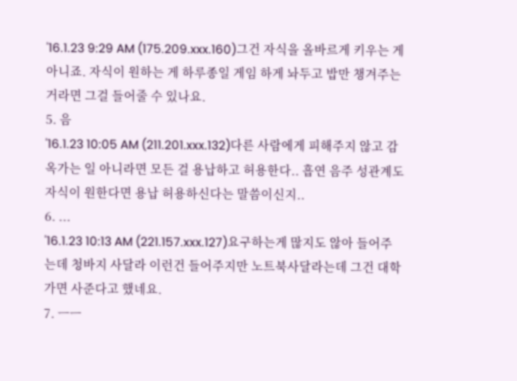'16.1.23 9:29 AM (175.209.xxx.160)그건 자식을 올바르게 키우는 게 아니죠. 자식이 원하는 게 하루종일 게임 하게 놔두고 밥만 챙겨주는 거라면 그걸 들어줄 수 있나요.
5. 음
'16.1.23 10:05 AM (211.201.xxx.132)다른 사람에게 피해주지 않고 감옥가는 일 아니라면 모든 걸 용납하고 허용한다.. 흡연 음주 성관계도 자식이 원한다면 용납 허용하신다는 말씀이신지..
6. ...
'16.1.23 10:13 AM (221.157.xxx.127)요구하는게 많지도 않아 들어주는데 청바지 사달라 이런건 들어주지만 노트북사달라는데 그건 대학가면 사준다고 했네요.
7. ㅡㅡ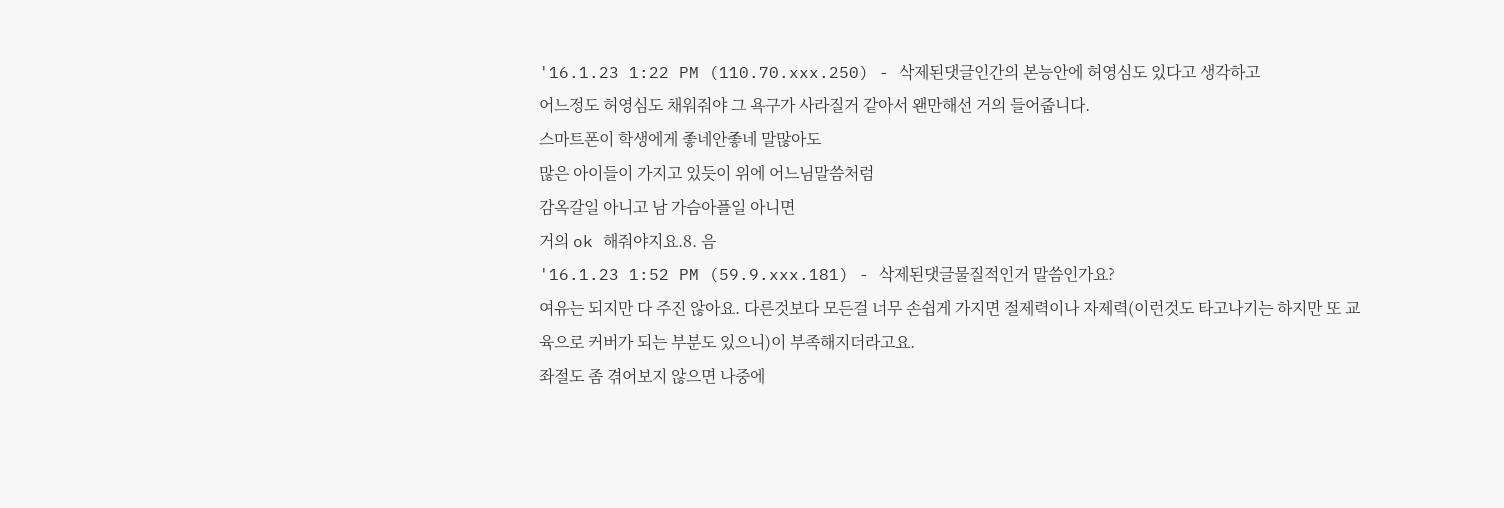'16.1.23 1:22 PM (110.70.xxx.250) - 삭제된댓글인간의 본능안에 허영심도 있다고 생각하고
어느정도 허영심도 채워줘야 그 욕구가 사라질거 같아서 왠만해선 거의 들어줍니다.
스마트폰이 학생에게 좋네안좋네 말많아도
많은 아이들이 가지고 있듯이 위에 어느님말씀처럼
감옥갈일 아니고 남 가슴아플일 아니면
거의 ok 해줘야지요.8. 음
'16.1.23 1:52 PM (59.9.xxx.181) - 삭제된댓글물질적인거 말씀인가요?
여유는 되지만 다 주진 않아요. 다른것보다 모든걸 너무 손쉽게 가지면 절제력이나 자제력(이런것도 타고나기는 하지만 또 교육으로 커버가 되는 부분도 있으니)이 부족해지더라고요.
좌절도 좀 겪어보지 않으면 나중에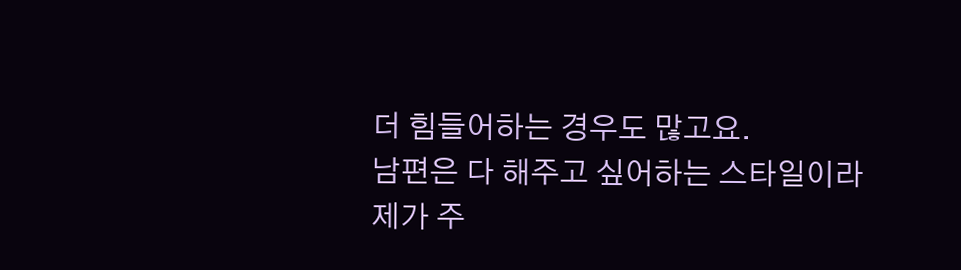더 힘들어하는 경우도 많고요.
남편은 다 해주고 싶어하는 스타일이라 제가 주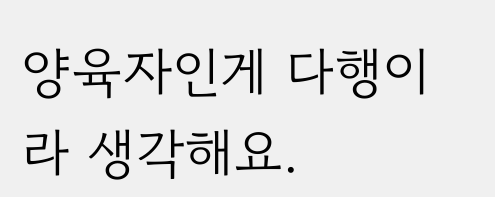양육자인게 다행이라 생각해요.